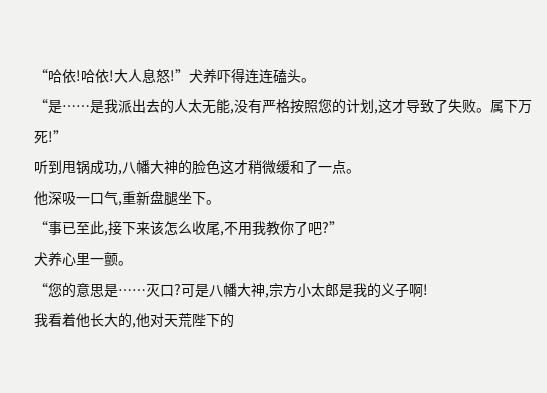“哈依!哈依!大人息怒!”犬养吓得连连磕头。
“是……是我派出去的人太无能,没有严格按照您的计划,这才导致了失败。属下万死!”
听到甩锅成功,八幡大神的脸色这才稍微缓和了一点。
他深吸一口气,重新盘腿坐下。
“事已至此,接下来该怎么收尾,不用我教你了吧?”
犬养心里一颤。
“您的意思是……灭口?可是八幡大神,宗方小太郎是我的义子啊!
我看着他长大的,他对天荒陛下的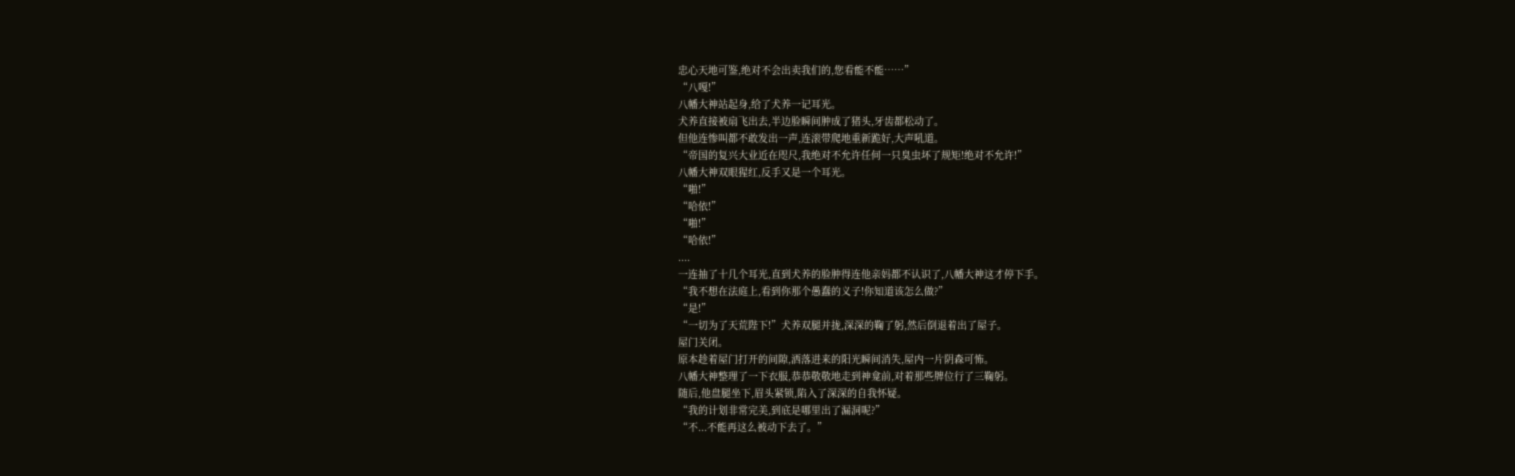忠心天地可鉴,绝对不会出卖我们的,您看能不能……”
“八嘎!”
八幡大神站起身,给了犬养一记耳光。
犬养直接被扇飞出去,半边脸瞬间肿成了猪头,牙齿都松动了。
但他连惨叫都不敢发出一声,连滚带爬地重新跪好,大声吼道。
“帝国的复兴大业近在咫尺,我绝对不允许任何一只臭虫坏了规矩!绝对不允许!”
八幡大神双眼猩红,反手又是一个耳光。
“啪!”
“哈依!”
“啪!”
“哈依!”
....
一连抽了十几个耳光,直到犬养的脸肿得连他亲妈都不认识了,八幡大神这才停下手。
“我不想在法庭上,看到你那个愚蠢的义子!你知道该怎么做?”
“是!”
“一切为了天荒陛下!”犬养双腿并拢,深深的鞠了躬,然后倒退着出了屋子。
屋门关闭。
原本趁着屋门打开的间隙,洒落进来的阳光瞬间消失,屋内一片阴森可怖。
八幡大神整理了一下衣服,恭恭敬敬地走到神龛前,对着那些牌位行了三鞠躬。
随后,他盘腿坐下,眉头紧锁,陷入了深深的自我怀疑。
“我的计划非常完美,到底是哪里出了漏洞呢?”
“不...不能再这么被动下去了。”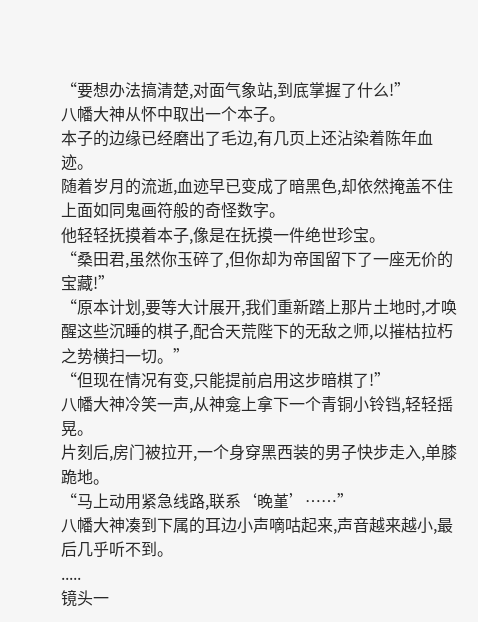“要想办法搞清楚,对面气象站,到底掌握了什么!”
八幡大神从怀中取出一个本子。
本子的边缘已经磨出了毛边,有几页上还沾染着陈年血迹。
随着岁月的流逝,血迹早已变成了暗黑色,却依然掩盖不住上面如同鬼画符般的奇怪数字。
他轻轻抚摸着本子,像是在抚摸一件绝世珍宝。
“桑田君,虽然你玉碎了,但你却为帝国留下了一座无价的宝藏!”
“原本计划,要等大计展开,我们重新踏上那片土地时,才唤醒这些沉睡的棋子,配合天荒陛下的无敌之师,以摧枯拉朽之势横扫一切。”
“但现在情况有变,只能提前启用这步暗棋了!”
八幡大神冷笑一声,从神龛上拿下一个青铜小铃铛,轻轻摇晃。
片刻后,房门被拉开,一个身穿黑西装的男子快步走入,单膝跪地。
“马上动用紧急线路,联系‘晚堇’……”
八幡大神凑到下属的耳边小声嘀咕起来,声音越来越小,最后几乎听不到。
.....
镜头一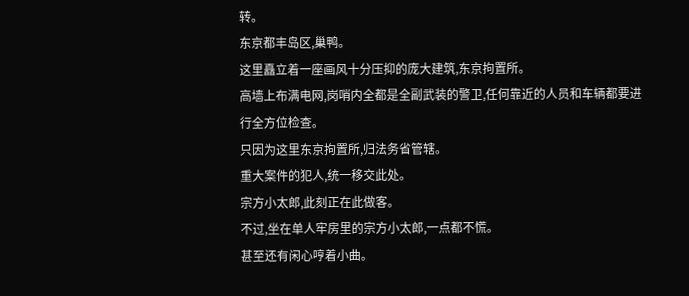转。
东京都丰岛区,巢鸭。
这里矗立着一座画风十分压抑的庞大建筑,东京拘置所。
高墙上布满电网,岗哨内全都是全副武装的警卫,任何靠近的人员和车辆都要进行全方位检查。
只因为这里东京拘置所,归法务省管辖。
重大案件的犯人,统一移交此处。
宗方小太郎,此刻正在此做客。
不过,坐在单人牢房里的宗方小太郎,一点都不慌。
甚至还有闲心哼着小曲。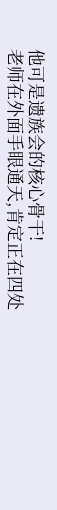他可是遗族会的核心骨干!
老师在外面手眼通天,肯定正在四处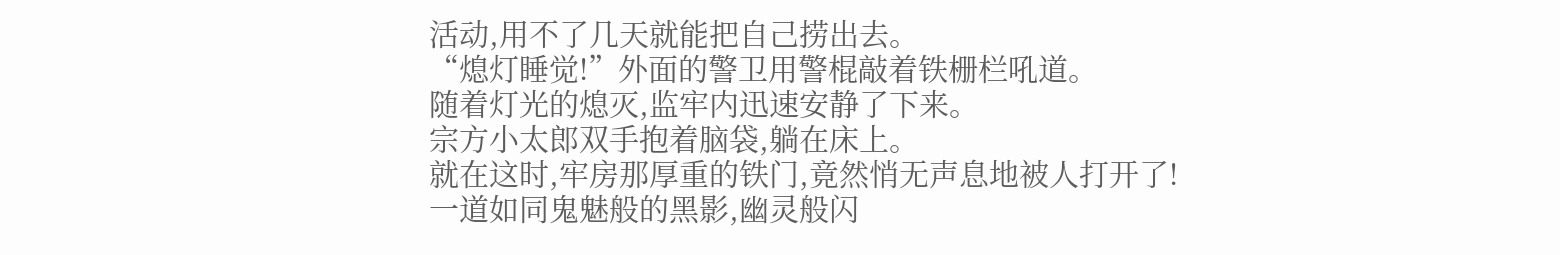活动,用不了几天就能把自己捞出去。
“熄灯睡觉!”外面的警卫用警棍敲着铁栅栏吼道。
随着灯光的熄灭,监牢内迅速安静了下来。
宗方小太郎双手抱着脑袋,躺在床上。
就在这时,牢房那厚重的铁门,竟然悄无声息地被人打开了!
一道如同鬼魅般的黑影,幽灵般闪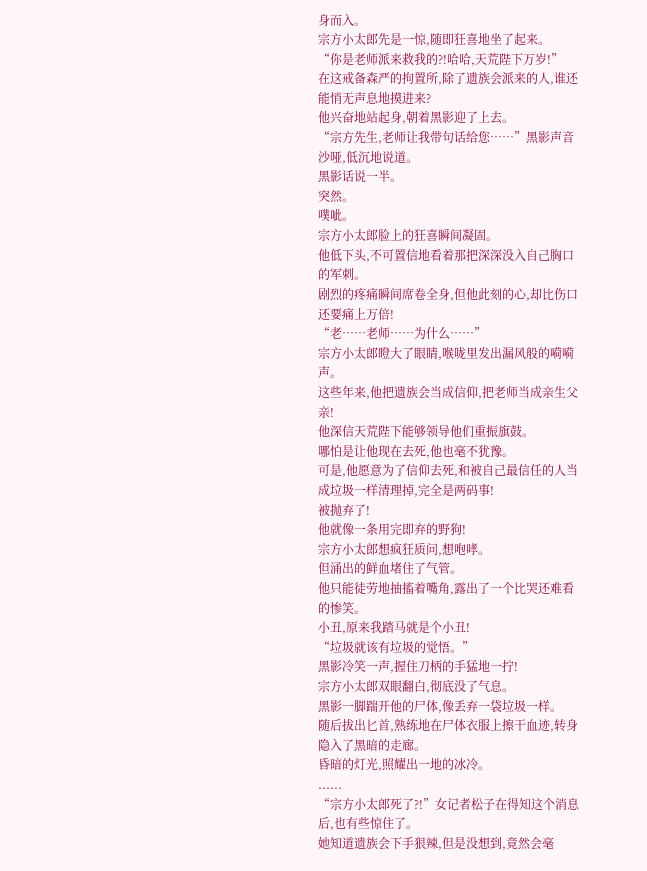身而入。
宗方小太郎先是一惊,随即狂喜地坐了起来。
“你是老师派来救我的?!哈哈,天荒陛下万岁!”
在这戒备森严的拘置所,除了遗族会派来的人,谁还能悄无声息地摸进来?
他兴奋地站起身,朝着黑影迎了上去。
“宗方先生,老师让我带句话给您……”黑影声音沙哑,低沉地说道。
黑影话说一半。
突然。
噗呲。
宗方小太郎脸上的狂喜瞬间凝固。
他低下头,不可置信地看着那把深深没入自己胸口的军刺。
剧烈的疼痛瞬间席卷全身,但他此刻的心,却比伤口还要痛上万倍!
“老……老师……为什么……”
宗方小太郎瞪大了眼睛,喉咙里发出漏风般的嗬嗬声。
这些年来,他把遗族会当成信仰,把老师当成亲生父亲!
他深信天荒陛下能够领导他们重振旗鼓。
哪怕是让他现在去死,他也毫不犹豫。
可是,他愿意为了信仰去死,和被自己最信任的人当成垃圾一样清理掉,完全是两码事!
被抛弃了!
他就像一条用完即弃的野狗!
宗方小太郎想疯狂质问,想咆哮。
但涌出的鲜血堵住了气管。
他只能徒劳地抽搐着嘴角,露出了一个比哭还难看的惨笑。
小丑,原来我踏马就是个小丑!
“垃圾就该有垃圾的觉悟。”
黑影冷笑一声,握住刀柄的手猛地一拧!
宗方小太郎双眼翻白,彻底没了气息。
黑影一脚踹开他的尸体,像丢弃一袋垃圾一样。
随后拔出匕首,熟练地在尸体衣服上擦干血迹,转身隐入了黑暗的走廊。
昏暗的灯光,照耀出一地的冰冷。
......
“宗方小太郎死了?!”女记者松子在得知这个消息后,也有些惊住了。
她知道遗族会下手狠辣,但是没想到,竟然会毫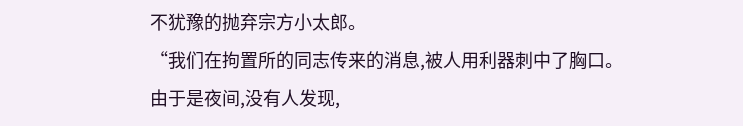不犹豫的抛弃宗方小太郎。
“我们在拘置所的同志传来的消息,被人用利器刺中了胸口。
由于是夜间,没有人发现,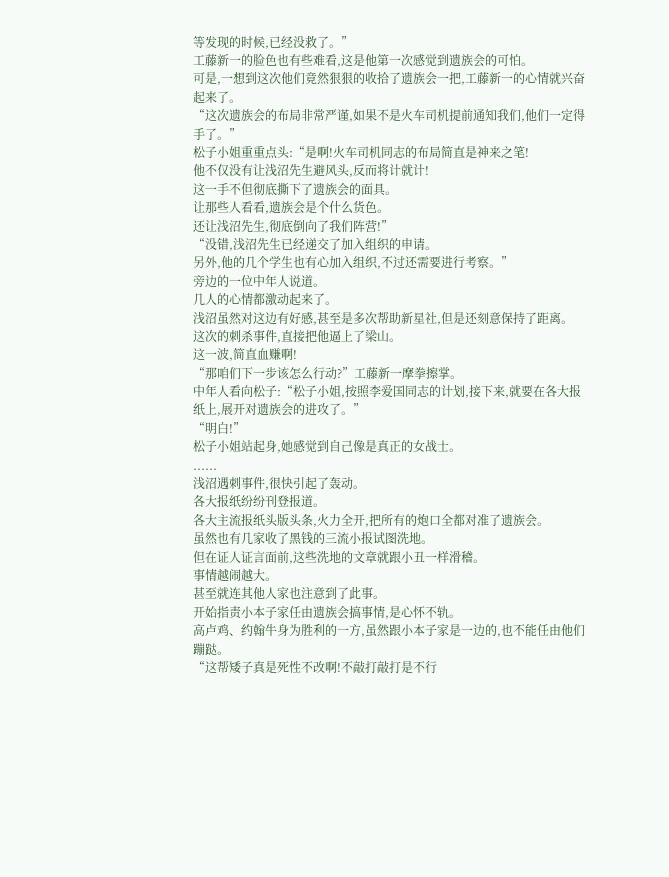等发现的时候,已经没救了。”
工藤新一的脸色也有些难看,这是他第一次感觉到遗族会的可怕。
可是,一想到这次他们竟然狠狠的收拾了遗族会一把,工藤新一的心情就兴奋起来了。
“这次遗族会的布局非常严谨,如果不是火车司机提前通知我们,他们一定得手了。”
松子小姐重重点头:“是啊!火车司机同志的布局简直是神来之笔!
他不仅没有让浅沼先生避风头,反而将计就计!
这一手不但彻底撕下了遗族会的面具。
让那些人看看,遗族会是个什么货色。
还让浅沼先生,彻底倒向了我们阵营!”
“没错,浅沼先生已经递交了加入组织的申请。
另外,他的几个学生也有心加入组织,不过还需要进行考察。”
旁边的一位中年人说道。
几人的心情都激动起来了。
浅沼虽然对这边有好感,甚至是多次帮助新星社,但是还刻意保持了距离。
这次的刺杀事件,直接把他逼上了梁山。
这一波,简直血赚啊!
“那咱们下一步该怎么行动?”工藤新一摩拳擦掌。
中年人看向松子:“松子小姐,按照李爱国同志的计划,接下来,就要在各大报纸上,展开对遗族会的进攻了。”
“明白!”
松子小姐站起身,她感觉到自己像是真正的女战士。
......
浅沼遇刺事件,很快引起了轰动。
各大报纸纷纷刊登报道。
各大主流报纸头版头条,火力全开,把所有的炮口全都对准了遗族会。
虽然也有几家收了黑钱的三流小报试图洗地。
但在证人证言面前,这些洗地的文章就跟小丑一样滑稽。
事情越闹越大。
甚至就连其他人家也注意到了此事。
开始指责小本子家任由遗族会搞事情,是心怀不轨。
高卢鸡、约翰牛身为胜利的一方,虽然跟小本子家是一边的,也不能任由他们蹦跶。
“这帮矮子真是死性不改啊!不敲打敲打是不行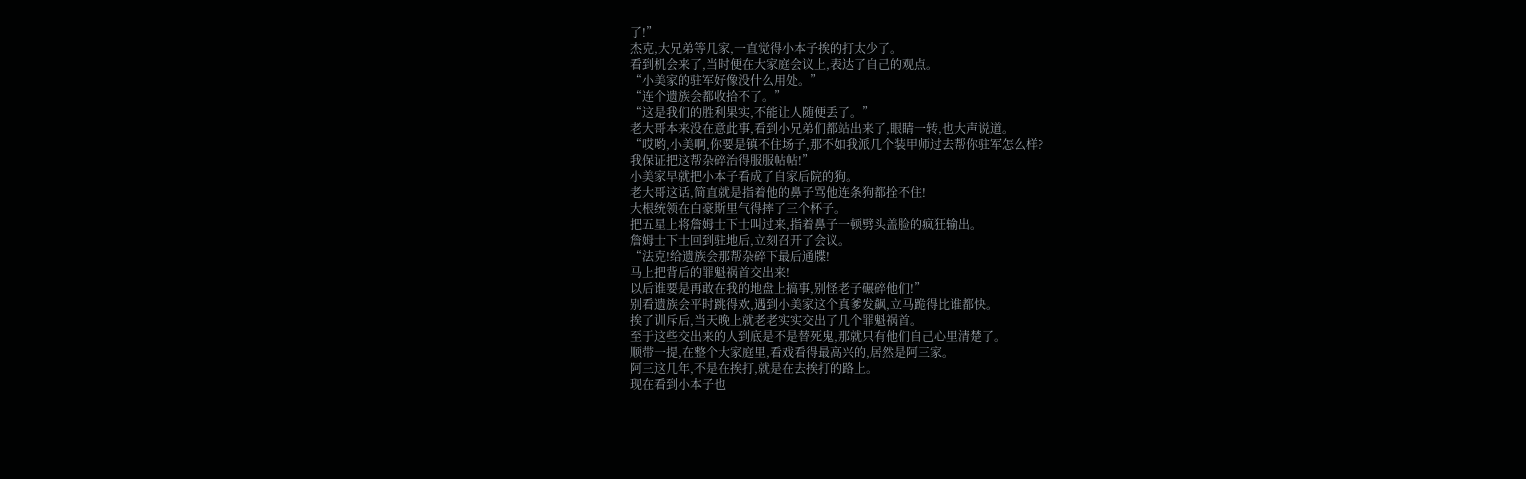了!”
杰克,大兄弟等几家,一直觉得小本子挨的打太少了。
看到机会来了,当时便在大家庭会议上,表达了自己的观点。
“小美家的驻军好像没什么用处。”
“连个遗族会都收拾不了。”
“这是我们的胜利果实,不能让人随便丢了。”
老大哥本来没在意此事,看到小兄弟们都站出来了,眼睛一转,也大声说道。
“哎哟,小美啊,你要是镇不住场子,那不如我派几个装甲师过去帮你驻军怎么样?
我保证把这帮杂碎治得服服帖帖!”
小美家早就把小本子看成了自家后院的狗。
老大哥这话,简直就是指着他的鼻子骂他连条狗都拴不住!
大根统领在白豪斯里气得摔了三个杯子。
把五星上将詹姆士下士叫过来,指着鼻子一顿劈头盖脸的疯狂输出。
詹姆士下士回到驻地后,立刻召开了会议。
“法克!给遗族会那帮杂碎下最后通牒!
马上把背后的罪魁祸首交出来!
以后谁要是再敢在我的地盘上搞事,别怪老子碾碎他们!”
别看遗族会平时跳得欢,遇到小美家这个真爹发飙,立马跪得比谁都快。
挨了训斥后,当天晚上就老老实实交出了几个罪魁祸首。
至于这些交出来的人到底是不是替死鬼,那就只有他们自己心里清楚了。
顺带一提,在整个大家庭里,看戏看得最高兴的,居然是阿三家。
阿三这几年,不是在挨打,就是在去挨打的路上。
现在看到小本子也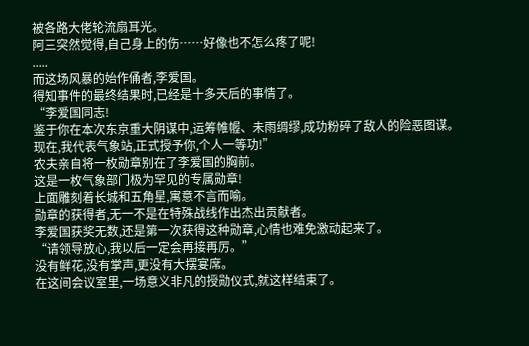被各路大佬轮流扇耳光。
阿三突然觉得,自己身上的伤……好像也不怎么疼了呢!
.....
而这场风暴的始作俑者,李爱国。
得知事件的最终结果时,已经是十多天后的事情了。
“李爱国同志!
鉴于你在本次东京重大阴谋中,运筹帷幄、未雨绸缪,成功粉碎了敌人的险恶图谋。
现在,我代表气象站,正式授予你,个人一等功!”
农夫亲自将一枚勋章别在了李爱国的胸前。
这是一枚气象部门极为罕见的专属勋章!
上面雕刻着长城和五角星,寓意不言而喻。
勋章的获得者,无一不是在特殊战线作出杰出贡献者。
李爱国获奖无数,还是第一次获得这种勋章,心情也难免激动起来了。
“请领导放心,我以后一定会再接再厉。”
没有鲜花,没有掌声,更没有大摆宴席。
在这间会议室里,一场意义非凡的授勋仪式,就这样结束了。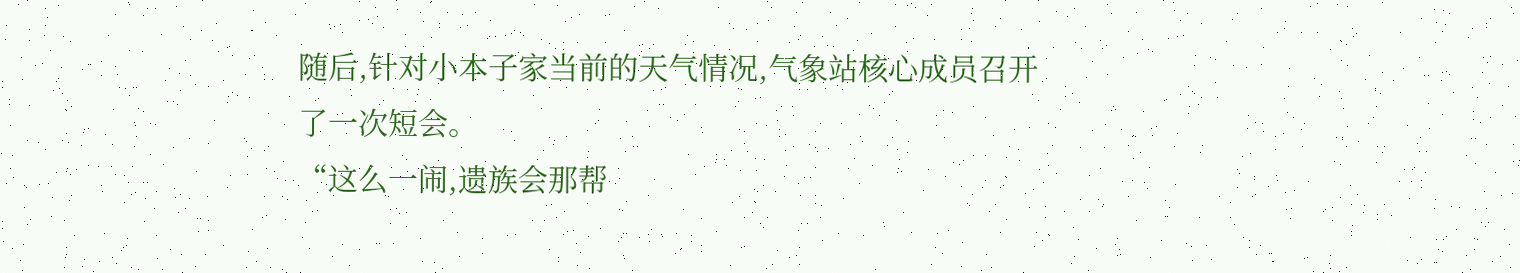随后,针对小本子家当前的天气情况,气象站核心成员召开了一次短会。
“这么一闹,遗族会那帮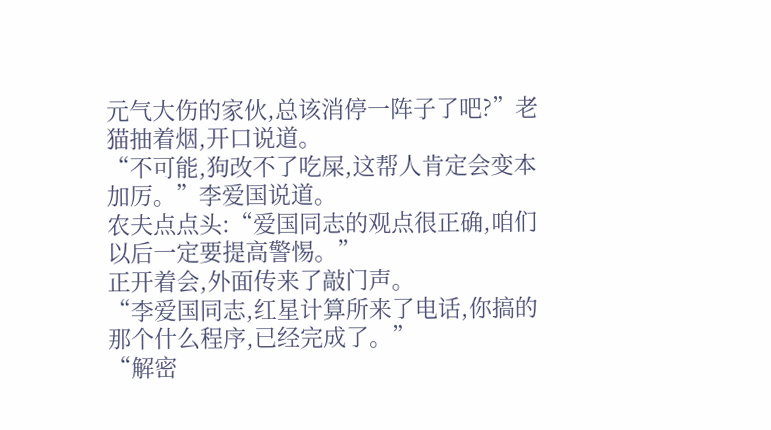元气大伤的家伙,总该消停一阵子了吧?”老猫抽着烟,开口说道。
“不可能,狗改不了吃屎,这帮人肯定会变本加厉。”李爱国说道。
农夫点点头:“爱国同志的观点很正确,咱们以后一定要提高警惕。”
正开着会,外面传来了敲门声。
“李爱国同志,红星计算所来了电话,你搞的那个什么程序,已经完成了。”
“解密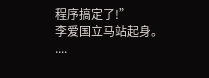程序搞定了!”
李爱国立马站起身。
....